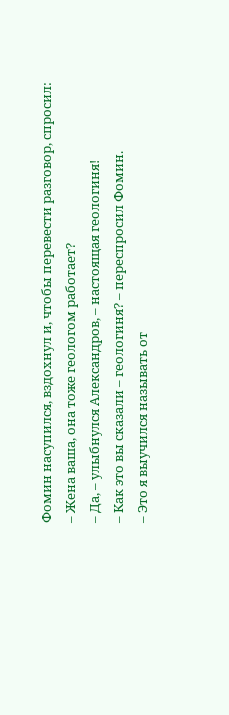Фомин насупился, вздохнул и, чтобы перевести разговор, спросил:
– Жена ваша, она тоже геологом работает?
– Да, – улыбнулся Александров, – настоящая геологиня!
– Как это вы сказали – геологиня? – переспросил Фомин.
– Это я выучился называть от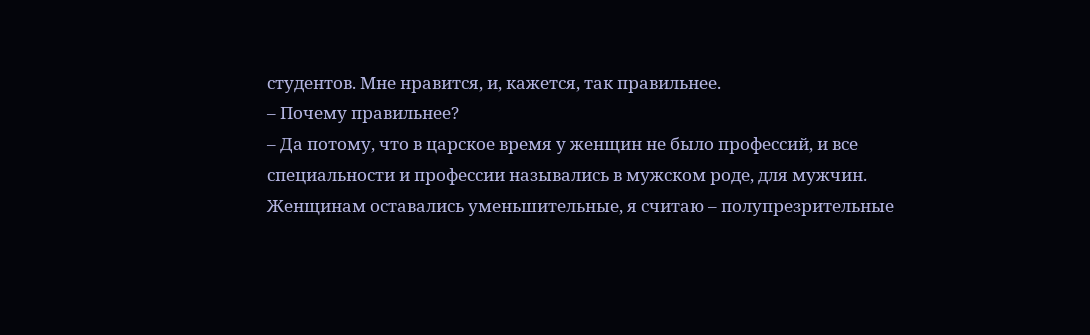студентов. Мне нравится, и, кажется, так правильнее.
– Почему правильнее?
– Да потому, что в царское время у женщин не было профессий, и все специальности и профессии назывались в мужском роде, для мужчин. Женщинам оставались уменьшительные, я считаю – полупрезрительные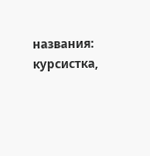названия: курсистка,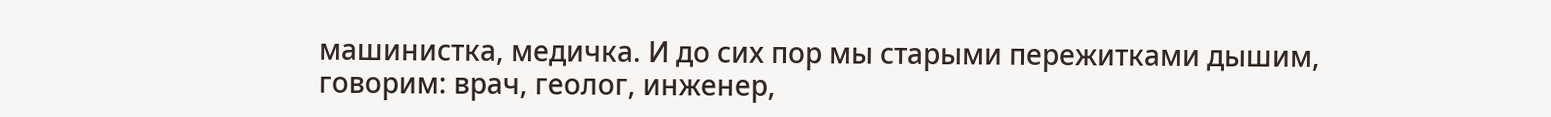машинистка, медичка. И до сих пор мы старыми пережитками дышим, говорим: врач, геолог, инженер,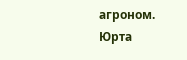агроном.
Юрта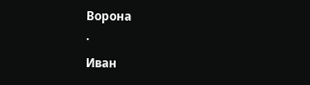Ворона
·
Иван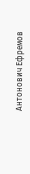Антонович Ефремов